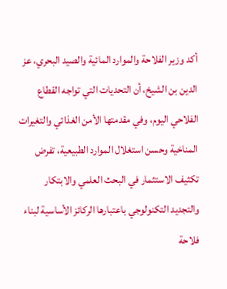أكد وزير الفلاحة والموارد المائية والصيد البحري، عز الدين بن الشيخ، أن التحديات التي تواجه القطاع الفلاحي اليوم، وفي مقدمتها الأمن الغذائي والتغيرات المناخية وحسن استغلال الموارد الطبيعية، تفرض تكثيف الاستثمار في البحث العلمي والابتكار والتجديد التكنولوجي باعتبارها الركائز الأساسية لبناء فلاحة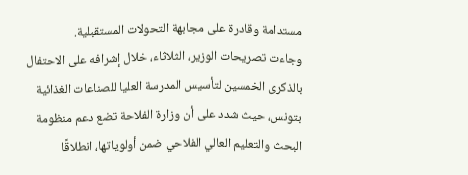مستدامة وقادرة على مجابهة التحولات المستقبلية.
وجاءت تصريحات الوزير، الثلاثاء، خلال إشرافه على الاحتفال بالذكرى الخمسين لتأسيس المدرسة العليا للصناعات الغذائية بتونس، حيث شدد على أن وزارة الفلاحة تضع دعم منظومة البحث والتعليم العالي الفلاحي ضمن أولوياتها، انطلاقًا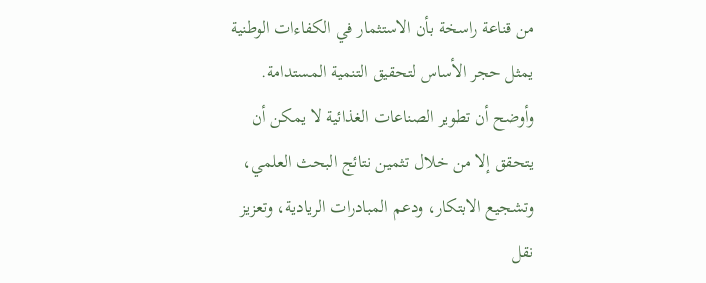من قناعة راسخة بأن الاستثمار في الكفاءات الوطنية يمثل حجر الأساس لتحقيق التنمية المستدامة.
وأوضح أن تطوير الصناعات الغذائية لا يمكن أن يتحقق إلا من خلال تثمين نتائج البحث العلمي، وتشجيع الابتكار، ودعم المبادرات الريادية، وتعزيز نقل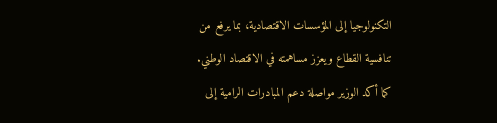التكنولوجيا إلى المؤسسات الاقتصادية، بما يرفع من تنافسية القطاع ويعزز مساهمته في الاقتصاد الوطني.
كما أكد الوزير مواصلة دعم المبادرات الرامية إلى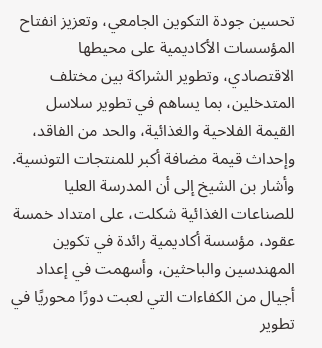تحسين جودة التكوين الجامعي، وتعزيز انفتاح المؤسسات الأكاديمية على محيطها الاقتصادي، وتطوير الشراكة بين مختلف المتدخلين، بما يساهم في تطوير سلاسل القيمة الفلاحية والغذائية، والحد من الفاقد، وإحداث قيمة مضافة أكبر للمنتجات التونسية.
وأشار بن الشيخ إلى أن المدرسة العليا للصناعات الغذائية شكلت، على امتداد خمسة عقود، مؤسسة أكاديمية رائدة في تكوين المهندسين والباحثين، وأسهمت في إعداد أجيال من الكفاءات التي لعبت دورًا محوريًا في تطوير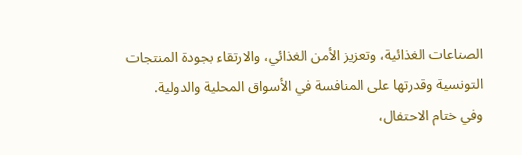الصناعات الغذائية، وتعزيز الأمن الغذائي، والارتقاء بجودة المنتجات التونسية وقدرتها على المنافسة في الأسواق المحلية والدولية.
وفي ختام الاحتفال،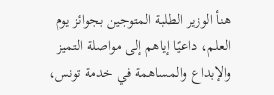هنأ الوزير الطلبة المتوجين بجوائز يوم العلم، داعيًا إياهم إلى مواصلة التميز والإبداع والمساهمة في خدمة تونس،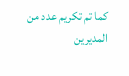كما تم تكريم عدد من المديرين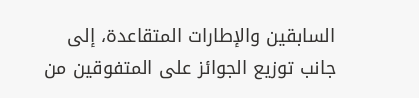السابقين والإطارات المتقاعدة، إلى جانب توزيع الجوائز على المتفوقين من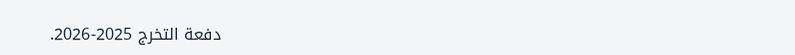دفعة التخرج 2025-2026.